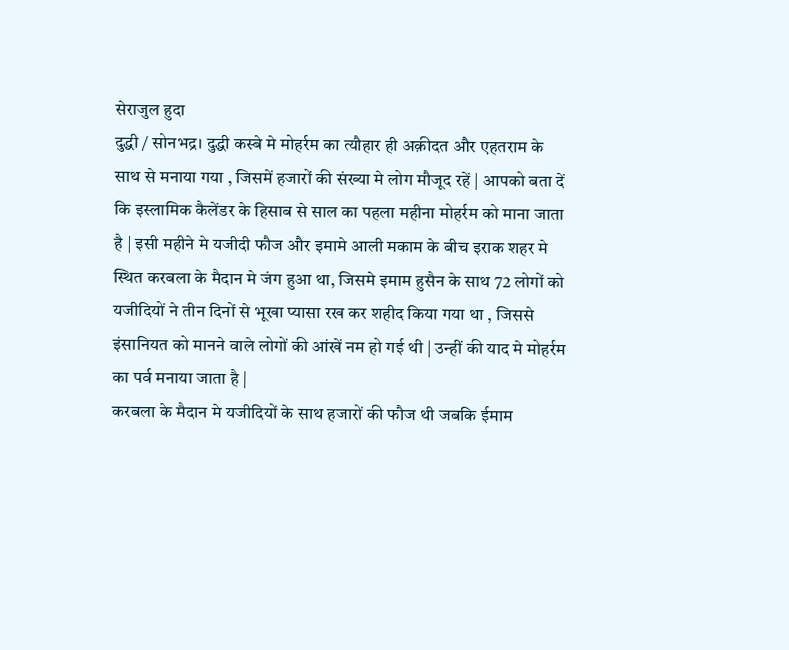सेराजुल हुदा
दुद्धी / सोनभद्र। दुद्धी कस्बे मे मोहर्रम का त्यौहार ही अक़ीदत और एहतराम के साथ से मनाया गया , जिसमें हजारों की संख्या मे लोग मौजूद रहें | आपको बता दें कि इस्लामिक कैलेंडर के हिसाब से साल का पहला महीना मोहर्रम को माना जाता है | इसी महीने मे यजीदी फौज और इमामे आली मकाम के बीच इराक शहर मे स्थित करबला के मैदान मे जंग हुआ था, जिसमे इमाम हुसैन के साथ 72 लोगों को यजीदियों ने तीन दिनों से भूखा प्यासा रख कर शहीद किया गया था , जिससे इंसानियत को मानने वाले लोगों की आंखें नम हो गई थी | उन्हीं की याद मे मोहर्रम का पर्व मनाया जाता है |
करबला के मैदान मे यजीदियों के साथ हजारों की फौज थी जबकि ईमाम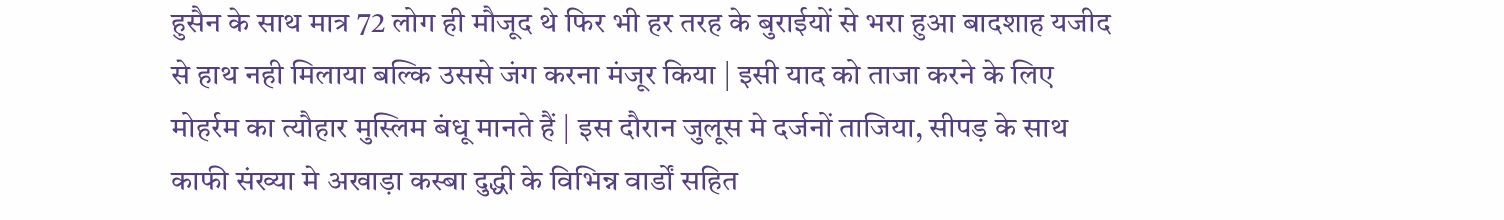हुसैन के साथ मात्र 72 लोग ही मौजूद थे फिर भी हर तरह के बुराईयों से भरा हुआ बादशाह यजीद से हाथ नही मिलाया बल्कि उससे जंग करना मंजूर किया | इसी याद को ताजा करने के लिए मोहर्रम का त्यौहार मुस्लिम बंधू मानते हैं | इस दौरान जुलूस मे दर्जनों ताजिया, सीपड़ के साथ काफी संख्या मे अखाड़ा कस्बा दुद्धी के विभिन्न वार्डों सहित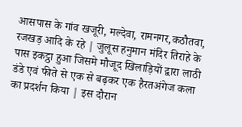आसपास के गांव खजूरी, मल्देवा, रामनगर,कठौतवा, रजखड़ आदि के रहे | जुलूस हनुमान मंदिर तिराहे के पास इकट्ठा हुआ जिसमे मौजूद खिलाड़ियों द्वारा लाठी डंडे एवं फीते से एक से बढ़कर एक हैरतअंगेज कला का प्रदर्शन किया | इस दौरान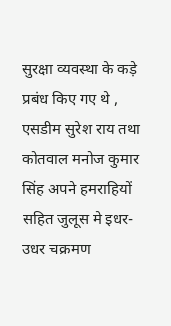सुरक्षा व्यवस्था के कड़े प्रबंध किए गए थे , एसडीम सुरेश राय तथा कोतवाल मनोज कुमार सिंह अपने हमराहियों सहित जुलूस मे इधर-उधर चक्रमण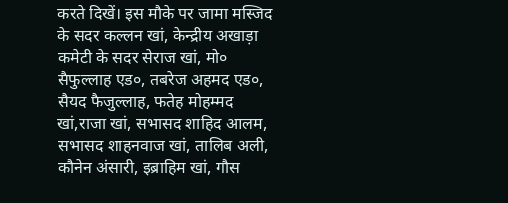करते दिखें। इस मौके पर जामा मस्जिद के सदर कल्लन खां, केन्द्रीय अखाड़ा कमेटी के सदर सेराज खां, मो० सैफुल्लाह एड०, तबरेज अहमद एड०, सैयद फैजुल्लाह, फतेह मोहम्मद खां,राजा खां, सभासद शाहिद आलम, सभासद शाहनवाज खां, तालिब अली, कौनेन अंसारी, इब्राहिम खां, गौस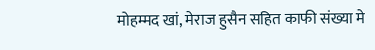मोहम्मद खां, मेराज हुसैन सहित काफी संख्या मे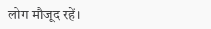लोग मौजूद रहें।